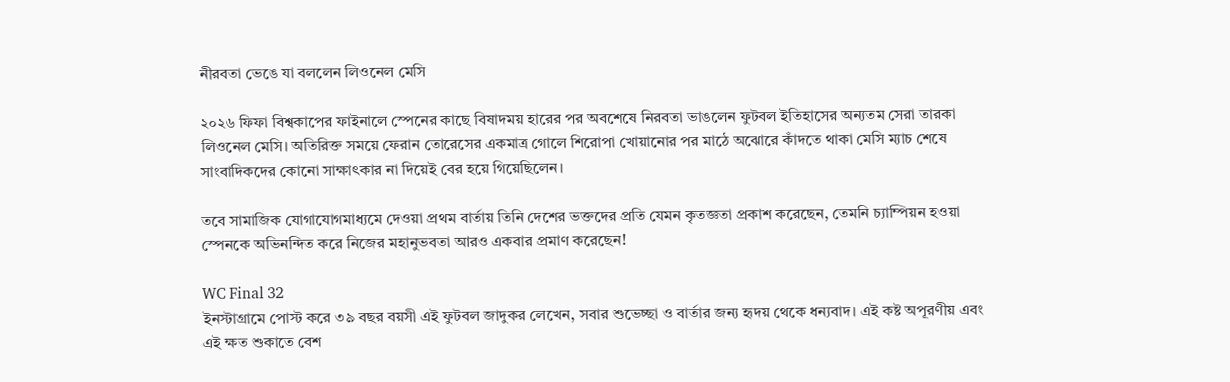নীরবতা ভেঙে যা বললেন লিওনেল মেসি

২০২৬ ফিফা বিশ্বকাপের ফাইনালে স্পেনের কাছে বিষাদময় হারের পর অবশেষে নিরবতা ভাঙলেন ফুটবল ইতিহাসের অন্যতম সেরা তারকা লিওনেল মেসি। অতিরিক্ত সময়ে ফেরান তোরেসের একমাত্র গোলে শিরোপা খোয়ানোর পর মাঠে অঝোরে কাঁদতে থাকা মেসি ম্যাচ শেষে সাংবাদিকদের কোনো সাক্ষাৎকার না দিয়েই বের হয়ে গিয়েছিলেন।

তবে সামাজিক যোগাযোগমাধ্যমে দেওয়া প্রথম বার্তায় তিনি দেশের ভক্তদের প্রতি যেমন কৃতজ্ঞতা প্রকাশ করেছেন, তেমনি চ্যাম্পিয়ন হওয়া স্পেনকে অভিনন্দিত করে নিজের মহানুভবতা আরও একবার প্রমাণ করেছেন!

WC Final 32
ইনস্টাগ্রামে পোস্ট করে ৩৯ বছর বয়সী এই ফুটবল জাদুকর লেখেন, সবার শুভেচ্ছা ও বার্তার জন্য হৃদয় থেকে ধন্যবাদ। এই কষ্ট অপূরণীয় এবং এই ক্ষত শুকাতে বেশ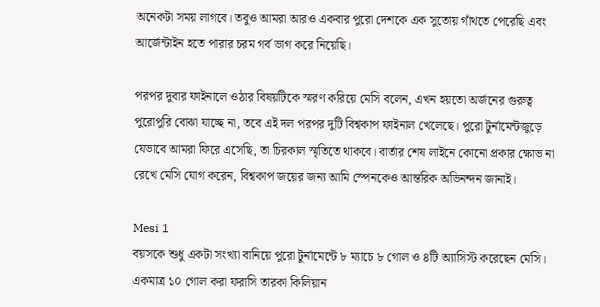অনেকটা সময় লাগবে। তবুও আমরা আরও একবার পুরো দেশকে এক সুতোয় গাঁথতে পেরেছি এবং আর্জেন্টাইন হতে পারার চরম গর্ব ভাগ করে নিয়েছি।

পরপর দুবার ফাইনালে ওঠার বিষয়টিকে স্মরণ করিয়ে মেসি বলেন, এখন হয়তো অর্জনের গুরুত্ব পুরোপুরি বোঝা যাচ্ছে না, তবে এই দল পরপর দুটি বিশ্বকাপ ফাইনাল খেলেছে। পুরো টুর্নামেন্টজুড়ে যেভাবে আমরা ফিরে এসেছি, তা চিরকাল স্মৃতিতে থাকবে। বার্তার শেষ লাইনে কোনো প্রকার ক্ষোভ না রেখে মেসি যোগ করেন, বিশ্বকাপ জয়ের জন্য আমি স্পেনকেও আন্তরিক অভিনন্দন জানাই।

Mesi 1
বয়সকে শুধু একটা সংখ্যা বানিয়ে পুরো টুর্নামেন্টে ৮ ম্যাচে ৮ গোল ও ৪টি অ্যাসিস্ট করেছেন মেসি। একমাত্র ১০ গোল করা ফরাসি তারকা কিলিয়ান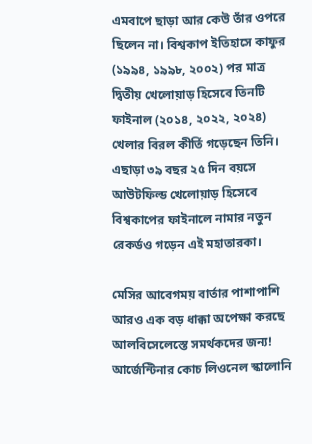এমবাপে ছাড়া আর কেউ তাঁর ওপরে ছিলেন না। বিশ্বকাপ ইতিহাসে কাফুর (১৯৯৪, ১৯৯৮, ২০০২) পর মাত্র দ্বিতীয় খেলোয়াড় হিসেবে তিনটি ফাইনাল (২০১৪, ২০২২, ২০২৪) খেলার বিরল কীর্তি গড়েছেন তিনি। এছাড়া ৩৯ বছর ২৫ দিন বয়সে আউটফিল্ড খেলোয়াড় হিসেবে বিশ্বকাপের ফাইনালে নামার নতুন রেকর্ডও গড়েন এই মহাতারকা।

মেসির আবেগময় বার্তার পাশাপাশি আরও এক বড় ধাক্কা অপেক্ষা করছে আলবিসেলেস্তে সমর্থকদের জন্য! আর্জেন্টিনার কোচ লিওনেল স্কালোনি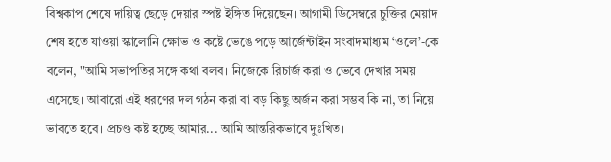বিশ্বকাপ শেষে দায়িত্ব ছেড়ে দেয়ার স্পষ্ট ইঙ্গিত দিয়েছেন। আগামী ডিসেম্বরে চুক্তির মেয়াদ শেষ হতে যাওয়া স্কালোনি ক্ষোভ ও কষ্টে ভেঙে পড়ে আর্জেন্টাইন সংবাদমাধ্যম ‘ওলে’-কে বলেন, "আমি সভাপতির সঙ্গে কথা বলব। নিজেকে রিচার্জ করা ও ভেবে দেখার সময় এসেছে। আবারো এই ধরণের দল গঠন করা বা বড় কিছু অর্জন করা সম্ভব কি না, তা নিয়ে ভাবতে হবে। প্রচণ্ড কষ্ট হচ্ছে আমার... আমি আন্তরিকভাবে দুঃখিত।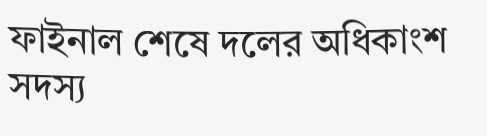ফাইনাল শেষে দলের অধিকাংশ সদস্য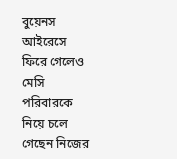বুয়েনস আইরেসে ফিরে গেলেও মেসি পরিবারকে নিয়ে চলে গেছেন নিজের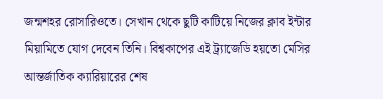জন্মশহর রোসারিওতে। সেখান থেকে ছুটি কাটিয়ে নিজের ক্লাব ইন্টার মিয়ামিতে যোগ দেবেন তিনি। বিশ্বকাপের এই ট্র্যাজেডি হয়তো মেসির আন্তর্জাতিক ক্যারিয়ারের শেষ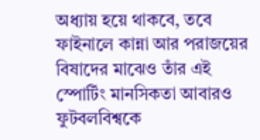অধ্যায় হয়ে থাকবে, তবে ফাইনালে কান্না আর পরাজয়ের বিষাদের মাঝেও তাঁর এই স্পোর্টিং মানসিকতা আবারও ফুটবলবিশ্বকে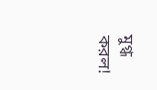মুগ্ধ করল!